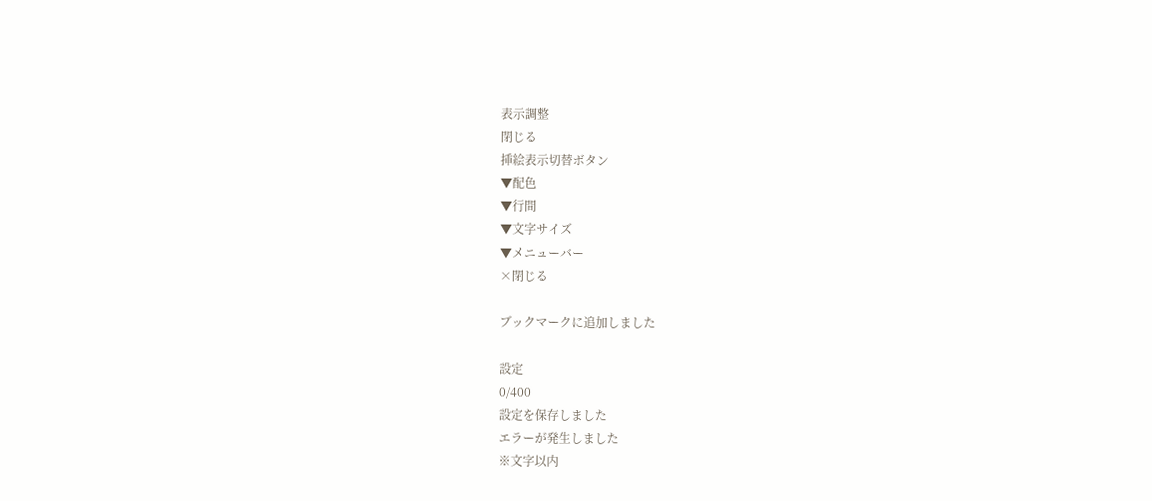表示調整
閉じる
挿絵表示切替ボタン
▼配色
▼行間
▼文字サイズ
▼メニューバー
×閉じる

ブックマークに追加しました

設定
0/400
設定を保存しました
エラーが発生しました
※文字以内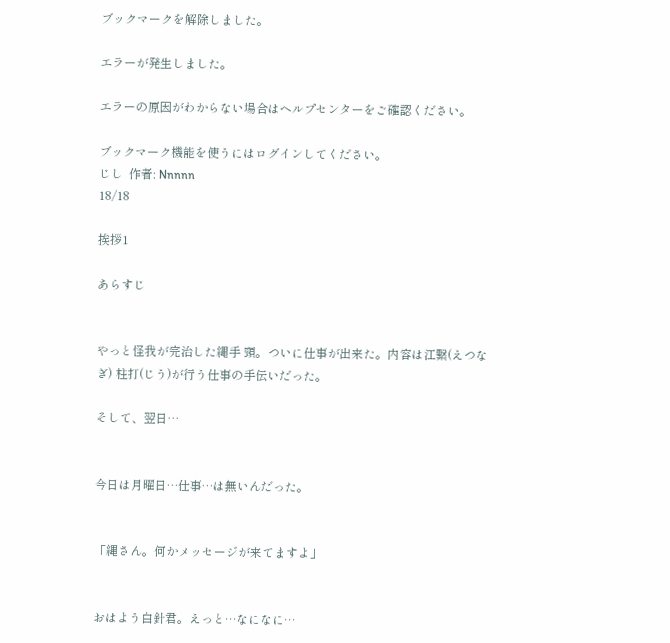ブックマークを解除しました。

エラーが発生しました。

エラーの原因がわからない場合はヘルプセンターをご確認ください。

ブックマーク機能を使うにはログインしてください。
じし  作者: Nnnnn
18/18

挨拶1

あらすじ


やっと怪我が完治した縄手 頸。ついに仕事が出来た。内容は江繋(えつなぎ) 柱打(じう)が行う仕事の手伝いだった。

そして、翌日…


今日は月曜日…仕事…は無いんだった。


「縄さん。何かメッセージが来てますよ」


おはよう白針君。えっと…なになに…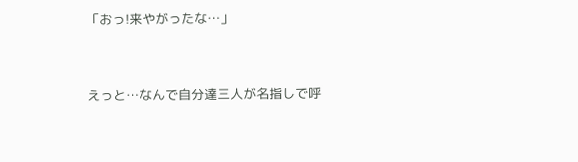「おっ!来やがったな…」


えっと…なんで自分達三人が名指しで呼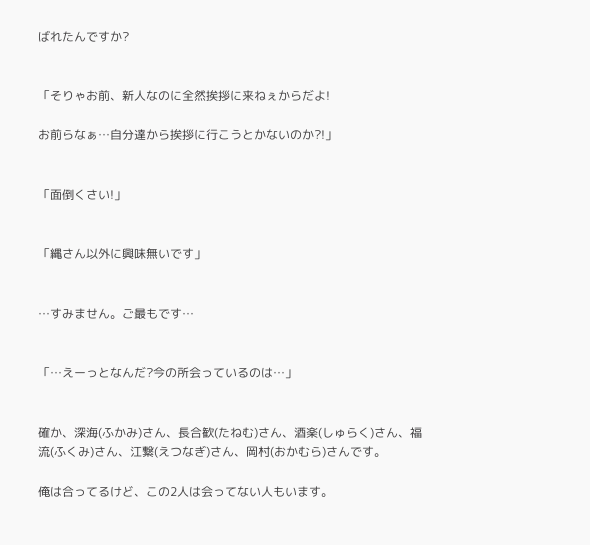ばれたんですか?


「そりゃお前、新人なのに全然挨拶に来ねぇからだよ!

お前らなぁ…自分達から挨拶に行こうとかないのか?!」


「面倒くさい!」


「縄さん以外に興味無いです」


…すみません。ご最もです…


「…えーっとなんだ?今の所会っているのは…」


確か、深海(ふかみ)さん、長合歓(たねむ)さん、酒楽(しゅらく)さん、福流(ふくみ)さん、江繋(えつなぎ)さん、岡村(おかむら)さんです。

俺は合ってるけど、この2人は会ってない人もいます。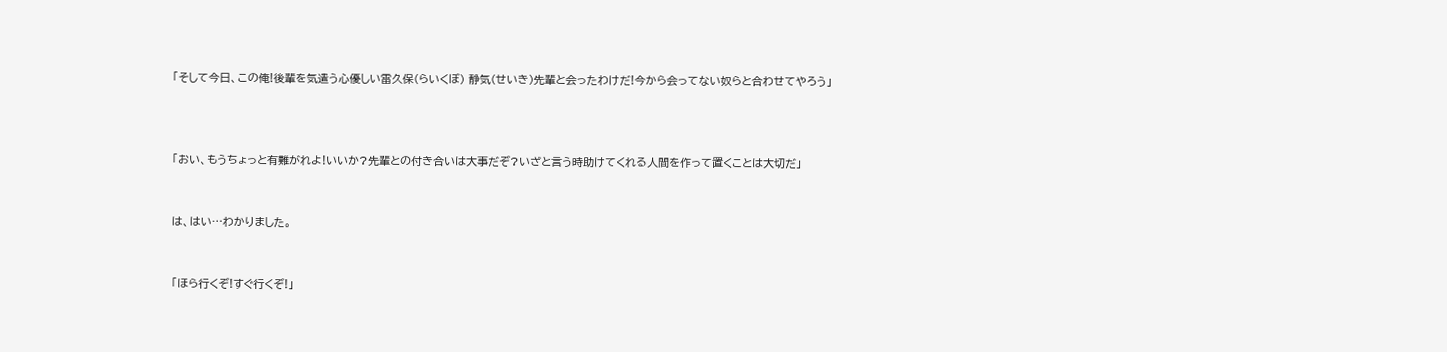「そして今日、この俺!後輩を気遣う心優しい雷久保(らいくぼ) 静気(せいき)先輩と会ったわけだ!今から会ってない奴らと合わせてやろう」



「おい、もうちょっと有難がれよ!いいか?先輩との付き合いは大事だぞ?いざと言う時助けてくれる人間を作って置くことは大切だ」


は、はい…わかりました。


「ほら行くぞ!すぐ行くぞ!」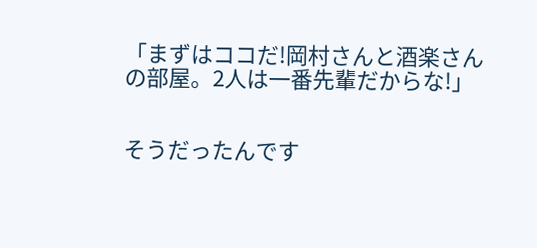「まずはココだ!岡村さんと酒楽さんの部屋。2人は一番先輩だからな!」


そうだったんです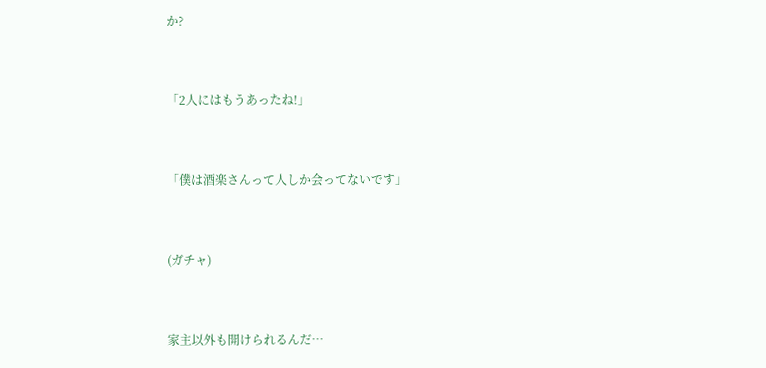か?


「2人にはもうあったね!」


「僕は酒楽さんって人しか会ってないです」


(ガチャ)


家主以外も開けられるんだ…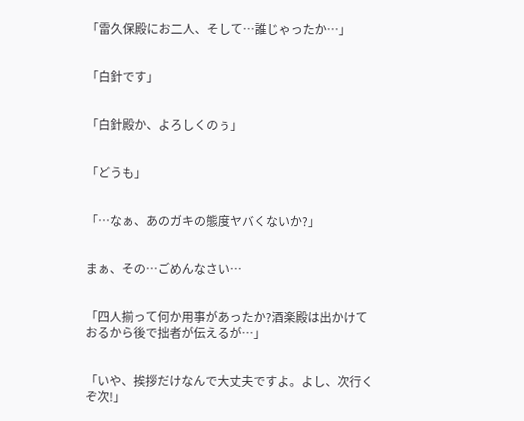「雷久保殿にお二人、そして…誰じゃったか…」


「白針です」


「白針殿か、よろしくのぅ」


「どうも」


「…なぁ、あのガキの態度ヤバくないか?」


まぁ、その…ごめんなさい…


「四人揃って何か用事があったか?酒楽殿は出かけておるから後で拙者が伝えるが…」


「いや、挨拶だけなんで大丈夫ですよ。よし、次行くぞ次!」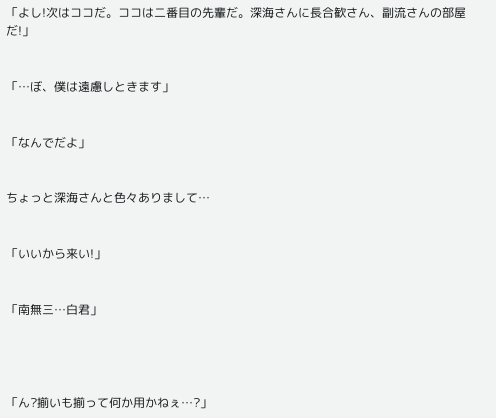「よし!次はココだ。ココは二番目の先輩だ。深海さんに長合歓さん、副流さんの部屋だ!」


「…ぼ、僕は遠慮しときます」


「なんでだよ」


ちょっと深海さんと色々ありまして…


「いいから来い!」


「南無三…白君」




「ん?揃いも揃って何か用かねぇ…?」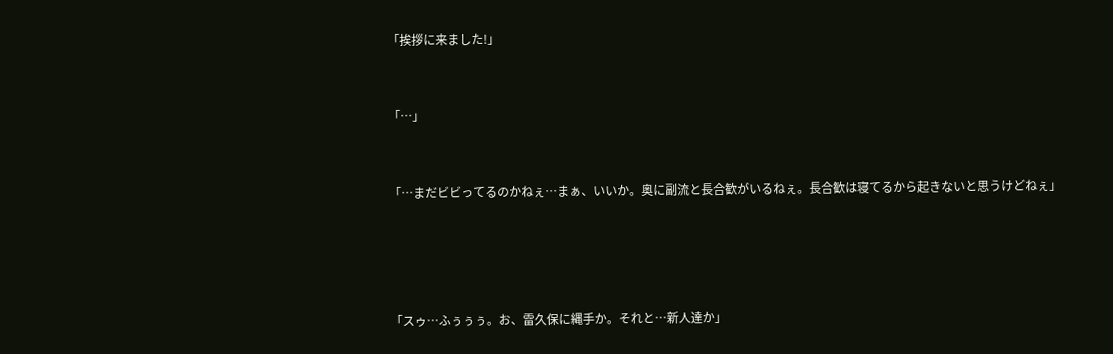「挨拶に来ました!」


「…」


「…まだビビってるのかねぇ…まぁ、いいか。奥に副流と長合歓がいるねぇ。長合歓は寝てるから起きないと思うけどねぇ」




「スゥ…ふぅぅぅ。お、雷久保に縄手か。それと…新人達か」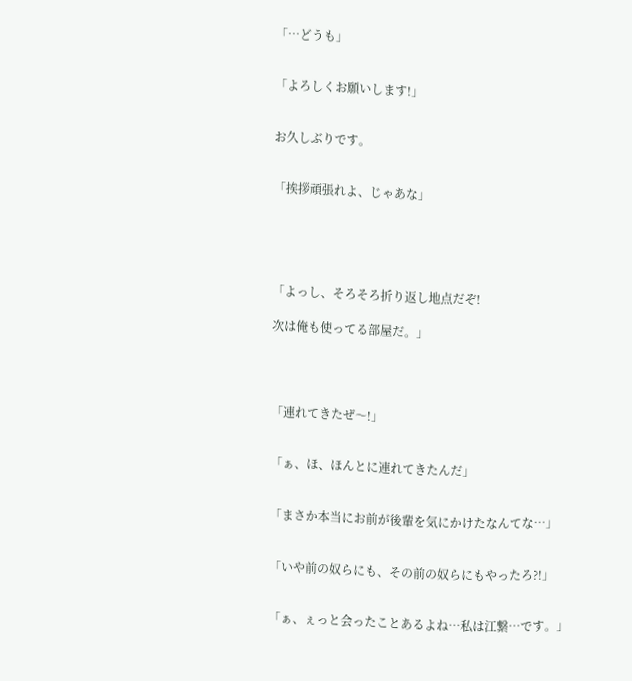「…どうも」


「よろしくお願いします!」


お久しぶりです。


「挨拶頑張れよ、じゃあな」





「よっし、そろそろ折り返し地点だぞ!

次は俺も使ってる部屋だ。」




「連れてきたぜ〜!」


「ぁ、ほ、ほんとに連れてきたんだ」


「まさか本当にお前が後輩を気にかけたなんてな…」


「いや前の奴らにも、その前の奴らにもやったろ?!」


「ぁ、ぇっと会ったことあるよね…私は江繋…です。」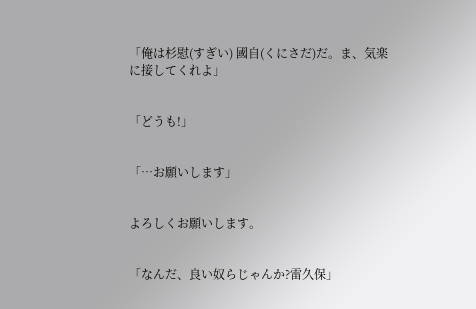「俺は杉慰(すぎい) 國自(くにさだ)だ。ま、気楽に接してくれよ」


「どうも!」


「…お願いします」


よろしくお願いします。


「なんだ、良い奴らじゃんか?雷久保」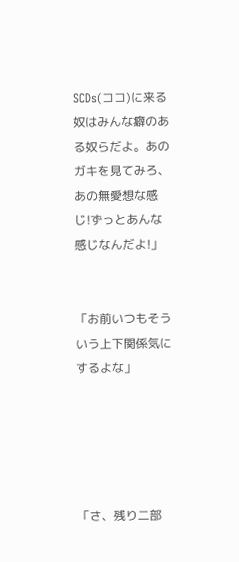SCDs(ココ)に来る奴はみんな癖のある奴らだよ。あのガキを見てみろ、あの無愛想な感じ!ずっとあんな感じなんだよ!」


「お前いつもそういう上下関係気にするよな」





「さ、残り二部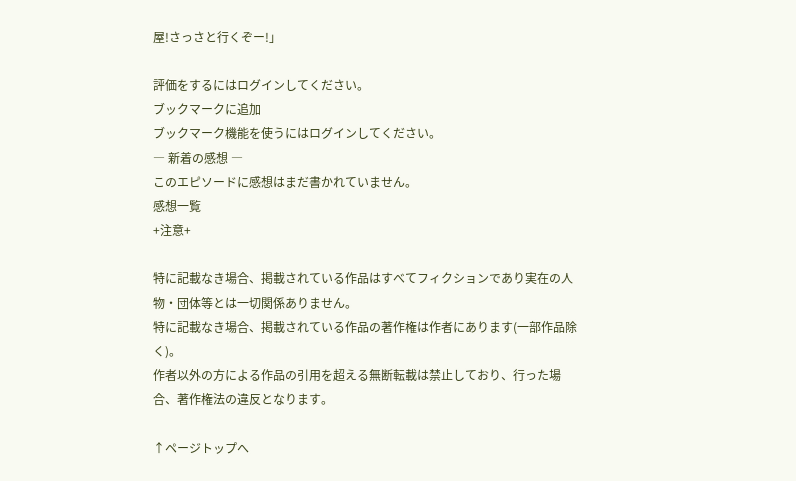屋!さっさと行くぞー!」

評価をするにはログインしてください。
ブックマークに追加
ブックマーク機能を使うにはログインしてください。
― 新着の感想 ―
このエピソードに感想はまだ書かれていません。
感想一覧
+注意+

特に記載なき場合、掲載されている作品はすべてフィクションであり実在の人物・団体等とは一切関係ありません。
特に記載なき場合、掲載されている作品の著作権は作者にあります(一部作品除く)。
作者以外の方による作品の引用を超える無断転載は禁止しており、行った場合、著作権法の違反となります。

↑ページトップへ